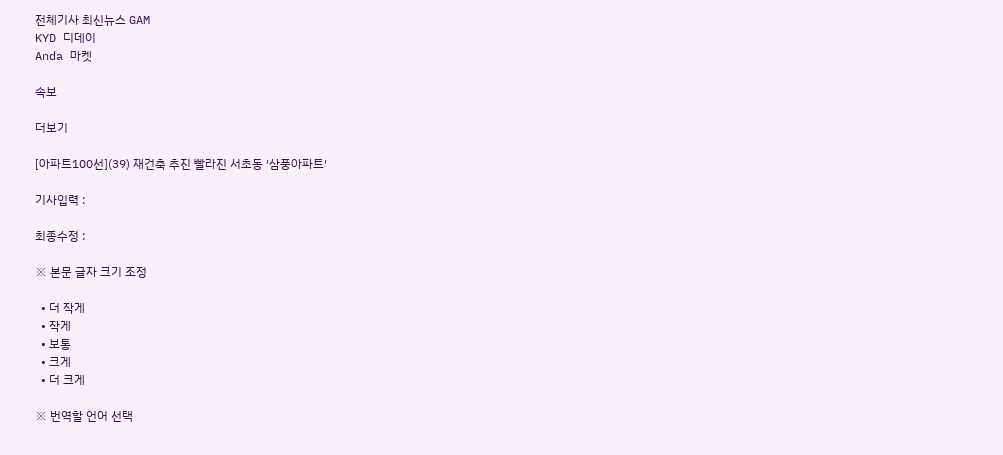전체기사 최신뉴스 GAM
KYD 디데이
Anda 마켓

속보

더보기

[아파트100선](39) 재건축 추진 빨라진 서초동 ′삼풍아파트′

기사입력 :

최종수정 :

※ 본문 글자 크기 조정

  • 더 작게
  • 작게
  • 보통
  • 크게
  • 더 크게

※ 번역할 언어 선택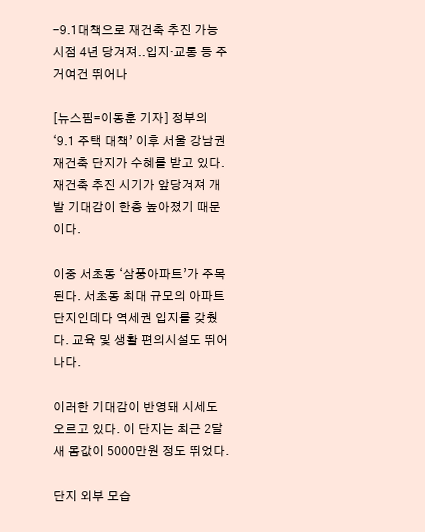-9.1대책으로 재건축 추진 가능시점 4년 당겨져..입지·교통 등 주거여건 뛰어나

[뉴스핌=이동훈 기자] 정부의 ‘9.1 주택 대책’ 이후 서울 강남권 재건축 단지가 수혜를 받고 있다. 재건축 추진 시기가 앞당겨져 개발 기대감이 한층 높아졌기 때문이다.

이중 서초동 ‘삼풍아파트’가 주목된다. 서초동 최대 규모의 아파트 단지인데다 역세권 입지를 갖췄다. 교육 및 생활 편의시설도 뛰어나다.

이러한 기대감이 반영돼 시세도 오르고 있다. 이 단지는 최근 2달새 몸값이 5000만원 정도 뛰었다.

단지 외부 모습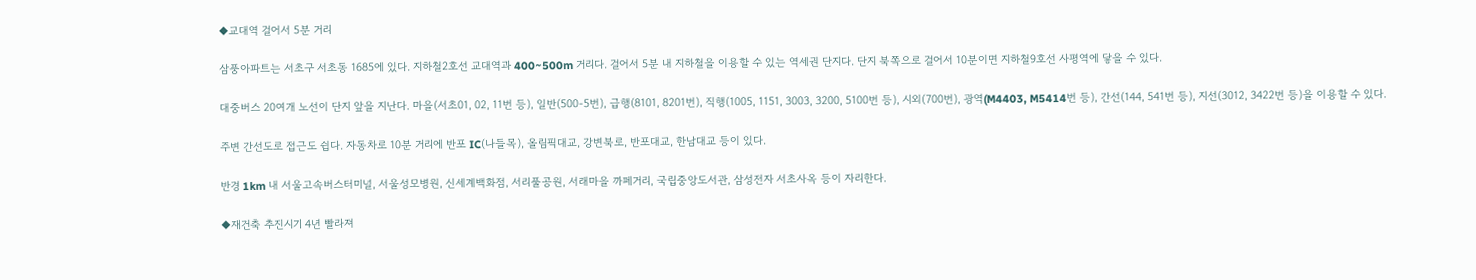◆교대역 걸어서 5분 거리

삼풍아파트는 서초구 서초동 1685에 있다. 지하철2호선 교대역과 400~500m 거리다. 걸어서 5분 내 지하철을 이용할 수 있는 역세권 단지다. 단지 북쪽으로 걸어서 10분이면 지하철9호선 사평역에 닿을 수 있다.

대중버스 20여개 노선이 단지 앞을 지난다. 마을(서초01, 02, 11번 등), 일반(500-5번), 급행(8101, 8201번), 직행(1005, 1151, 3003, 3200, 5100번 등), 시외(700번), 광역(M4403, M5414번 등), 간선(144, 541번 등), 지선(3012, 3422번 등)을 이용할 수 있다.

주변 간선도로 접근도 쉽다. 자동차로 10분 거리에 반포 IC(나들목), 올림픽대교, 강변북로, 반포대교, 한남대교 등이 있다.

반경 1km 내 서울고속버스터미널, 서울성모병원, 신세계백화점, 서리풀공원, 서래마을 까페거리, 국립중앙도서관, 삼성전자 서초사옥 등이 자리한다.

◆재건축 추진시기 4년 빨라져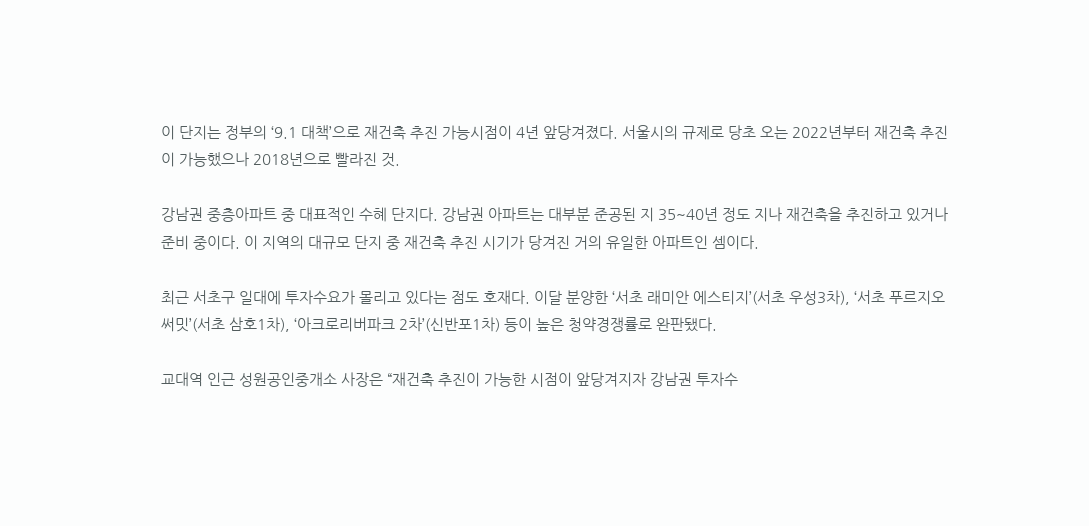이 단지는 정부의 ‘9.1 대책’으로 재건축 추진 가능시점이 4년 앞당겨졌다. 서울시의 규제로 당초 오는 2022년부터 재건축 추진이 가능했으나 2018년으로 빨라진 것.

강남권 중층아파트 중 대표적인 수혜 단지다. 강남권 아파트는 대부분 준공된 지 35~40년 정도 지나 재건축을 추진하고 있거나 준비 중이다. 이 지역의 대규모 단지 중 재건축 추진 시기가 당겨진 거의 유일한 아파트인 셈이다.

최근 서초구 일대에 투자수요가 몰리고 있다는 점도 호재다. 이달 분양한 ‘서초 래미안 에스티지’(서초 우성3차), ‘서초 푸르지오 써밋’(서초 삼호1차), ‘아크로리버파크 2차’(신반포1차) 등이 높은 청약경쟁률로 완판됐다.

교대역 인근 성원공인중개소 사장은 “재건축 추진이 가능한 시점이 앞당겨지자 강남권 투자수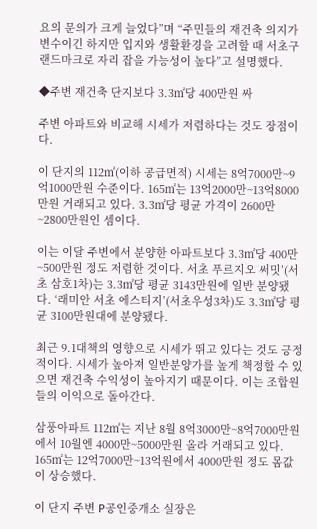요의 문의가 크게 늘었다”며 “주민들의 재건축 의지가 변수이긴 하지만 입지와 생활환경을 고려할 때 서초구 랜드마크로 자리 잡을 가능성이 높다”고 설명했다.

◆주변 재건축 단지보다 3.3㎡당 400만원 싸

주변 아파트와 비교해 시세가 저렴하다는 것도 장점이다.

이 단지의 112㎡(이하 공급면적) 시세는 8억7000만~9억1000만원 수준이다. 165㎡는 13억2000만~13억8000만원 거래되고 있다. 3.3㎡당 평균 가격이 2600만~2800만원인 셈이다.

이는 이달 주변에서 분양한 아파트보다 3.3㎡당 400만~500만원 정도 저렴한 것이다. 서초 푸르지오 써밋’(서초 삼호1차)는 3.3㎡당 평균 3143만원에 일반 분양됐다. ‘래미안 서초 에스티지’(서초우성3차)도 3.3㎡당 평균 3100만원대에 분양됐다.

최근 9.1대책의 영향으로 시세가 뛰고 있다는 것도 긍정적이다. 시세가 높아져 일반분양가를 높게 책정할 수 있으면 재건축 수익성이 높아지기 때문이다. 이는 조합원들의 이익으로 돌아간다.

삼풍아파트 112㎡는 지난 8월 8억3000만~8억7000만원에서 10월엔 4000만~5000만원 올라 거래되고 있다. 165㎡는 12억7000만~13억원에서 4000만원 정도 몸값이 상승했다.

이 단지 주변 P공인중개소 실장은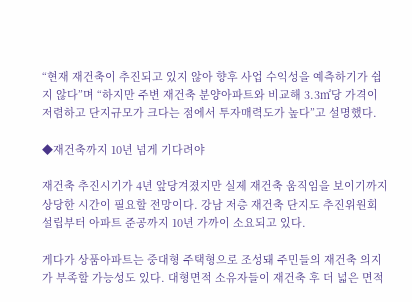“현재 재건축이 추진되고 있지 않아 향후 사업 수익성을 예측하기가 쉽지 않다”며 “하지만 주변 재건축 분양아파트와 비교해 3.3㎡당 가격이 저렴하고 단지규모가 크다는 점에서 투자매력도가 높다”고 설명했다.

◆재건축까지 10년 넘게 기다려야

재건축 추진시기가 4년 앞당겨졌지만 실제 재건축 움직임을 보이기까지 상당한 시간이 필요할 전망이다. 강남 저층 재건축 단지도 추진위원회 설립부터 아파트 준공까지 10년 가까이 소요되고 있다.

게다가 상품아파트는 중대형 주택형으로 조성돼 주민들의 재건축 의지가 부족할 가능성도 있다. 대형면적 소유자들이 재건축 후 더 넓은 면적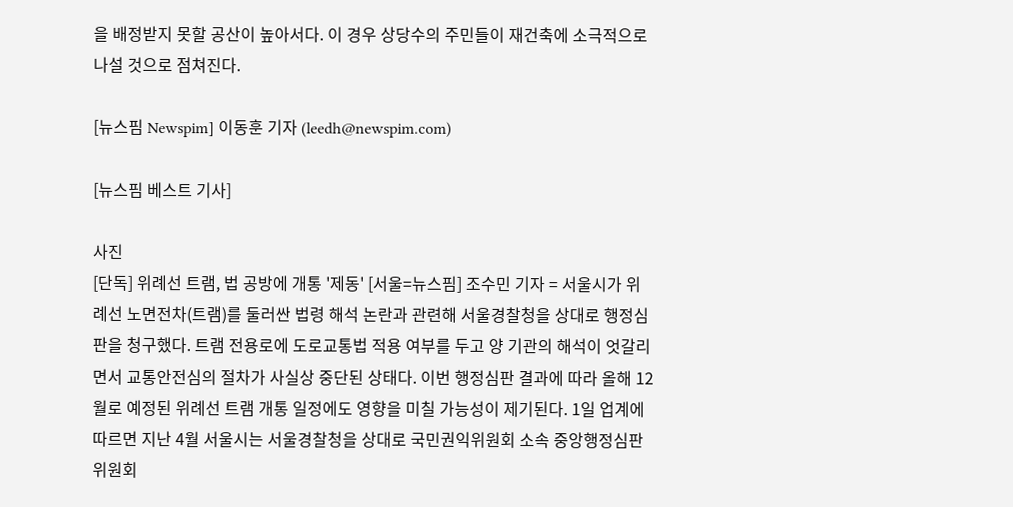을 배정받지 못할 공산이 높아서다. 이 경우 상당수의 주민들이 재건축에 소극적으로 나설 것으로 점쳐진다.

[뉴스핌 Newspim] 이동훈 기자 (leedh@newspim.com)

[뉴스핌 베스트 기사]

사진
[단독] 위례선 트램, 법 공방에 개통 '제동' [서울=뉴스핌] 조수민 기자 = 서울시가 위례선 노면전차(트램)를 둘러싼 법령 해석 논란과 관련해 서울경찰청을 상대로 행정심판을 청구했다. 트램 전용로에 도로교통법 적용 여부를 두고 양 기관의 해석이 엇갈리면서 교통안전심의 절차가 사실상 중단된 상태다. 이번 행정심판 결과에 따라 올해 12월로 예정된 위례선 트램 개통 일정에도 영향을 미칠 가능성이 제기된다. 1일 업계에 따르면 지난 4월 서울시는 서울경찰청을 상대로 국민권익위원회 소속 중앙행정심판위원회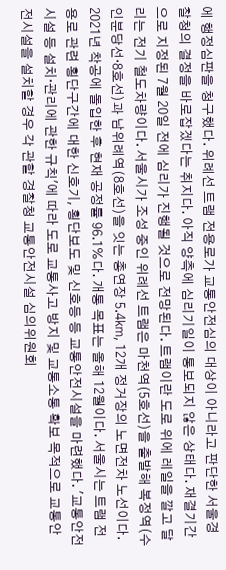에 행정심판을 청구했다. 위례선 트램 전용로가 교통안전심의 대상이 아니라고 판단한 서울경찰청의 결정을 바로잡겠다는 취지다. 아직 양측에 심리기일이 통보되지 않은 상태다. 재결기간으로 지정된 7월 20일 전에 심리가 진행될 것으로 전망된다. 트램이란 도로 위에 레일을 깔고 달리는 전기 철도차량이다. 서울시가 조성 중인 위례선 트램은 마천역(5호선)을 출발해 복정역(수인분당선·8호선)과 남위례역(8호선)을 잇는 총연장 5.4㎞, 12개 정거장의 노면전차 노선이다. 2021년 착공에 돌입한 후 현재 공정률 96.1%다. 개통 목표는 올해 12월이다. 서울시는 트램 전용로 관련 횡단구간에 대한 신호기, 횡단보도 및 신호등 등 교통안전시설을 마련했다. '교통안전시설 등 설치·관리에 관한 규칙'에 따라 도로 교통사고 방지 및 교통소통 확보 목적으로 교통안전시설을 설치할 경우 각 관할 경찰청 교통안전시설 심의위원회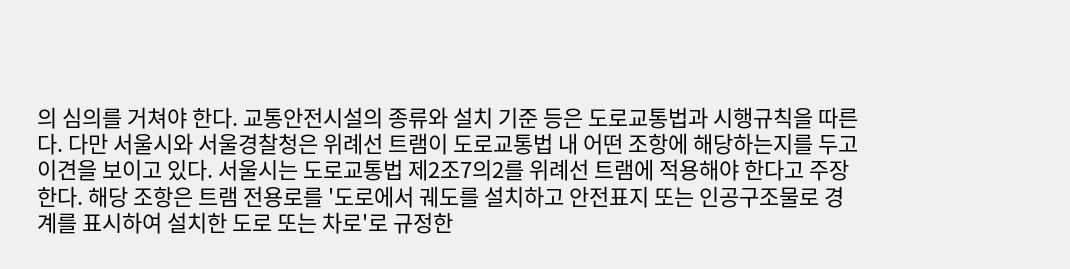의 심의를 거쳐야 한다. 교통안전시설의 종류와 설치 기준 등은 도로교통법과 시행규칙을 따른다. 다만 서울시와 서울경찰청은 위례선 트램이 도로교통법 내 어떤 조항에 해당하는지를 두고 이견을 보이고 있다. 서울시는 도로교통법 제2조7의2를 위례선 트램에 적용해야 한다고 주장한다. 해당 조항은 트램 전용로를 '도로에서 궤도를 설치하고 안전표지 또는 인공구조물로 경계를 표시하여 설치한 도로 또는 차로'로 규정한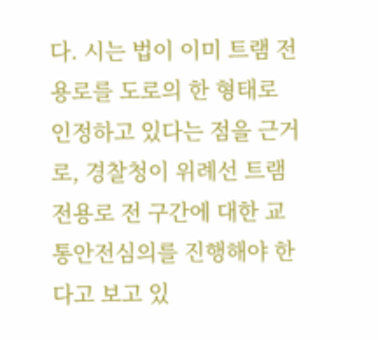다. 시는 법이 이미 트램 전용로를 도로의 한 형태로 인정하고 있다는 점을 근거로, 경찰청이 위례선 트램 전용로 전 구간에 대한 교통안전심의를 진행해야 한다고 보고 있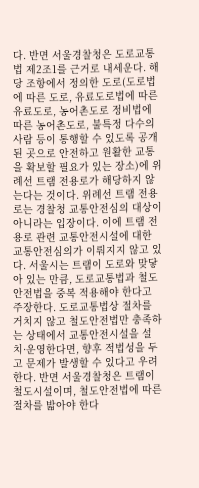다. 반면 서울경찰청은 도로교통법 제2조1를 근거로 내세운다. 해당 조항에서 정의한 도로(도로법에 따른 도로, 유료도로법에 따른 유료도로, 농어촌도로 정비법에 따른 농어촌도로, 불특정 다수의 사람 등이 통행할 수 있도록 공개된 곳으로 안전하고 원활한 교통을 확보할 필요가 있는 장소)에 위례선 트램 전용로가 해당하지 않는다는 것이다. 위례선 트램 전용로는 경찰청 교통안전심의 대상이 아니라는 입장이다. 이에 트램 전용로 관련 교통안전시설에 대한 교통안전심의가 이뤄지지 않고 있다. 서울시는 트램이 도로와 맞닿아 있는 만큼, 도로교통법과 철도안전법을 중복 적용해야 한다고 주장한다. 도로교통법상 절차를 거치지 않고 철도안전법만 충족하는 상태에서 교통안전시설을 설치·운영한다면, 향후 적법성을 두고 문제가 발생할 수 있다고 우려한다. 반면 서울경찰청은 트램이 철도시설이며, 철도안전법에 따른 절차를 밟아야 한다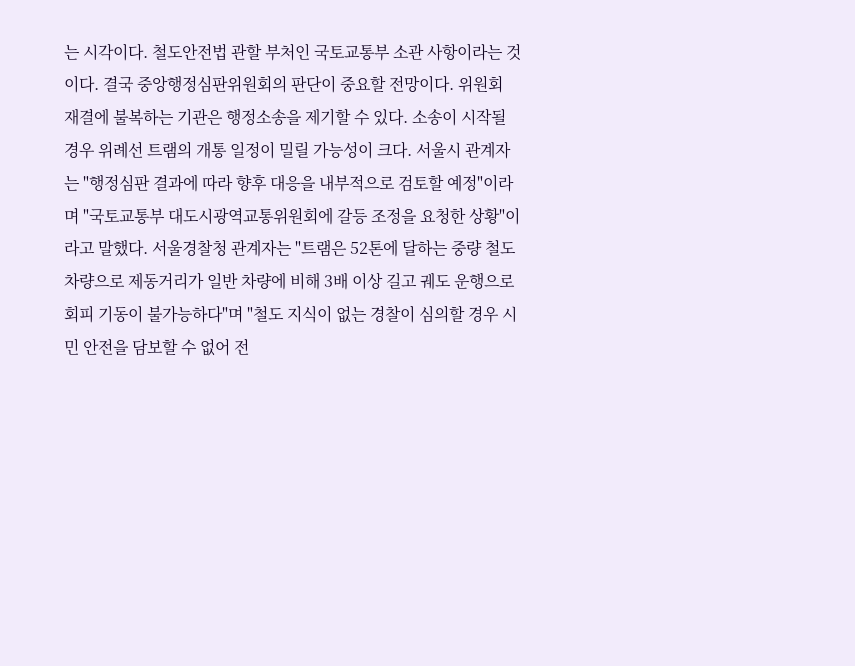는 시각이다. 철도안전법 관할 부처인 국토교통부 소관 사항이라는 것이다. 결국 중앙행정심판위원회의 판단이 중요할 전망이다. 위원회 재결에 불복하는 기관은 행정소송을 제기할 수 있다. 소송이 시작될 경우 위례선 트램의 개통 일정이 밀릴 가능성이 크다. 서울시 관계자는 "행정심판 결과에 따라 향후 대응을 내부적으로 검토할 예정"이라며 "국토교통부 대도시광역교통위원회에 갈등 조정을 요청한 상황"이라고 말했다. 서울경찰청 관계자는 "트램은 52톤에 달하는 중량 철도차량으로 제동거리가 일반 차량에 비해 3배 이상 길고 궤도 운행으로 회피 기동이 불가능하다"며 "철도 지식이 없는 경찰이 심의할 경우 시민 안전을 담보할 수 없어 전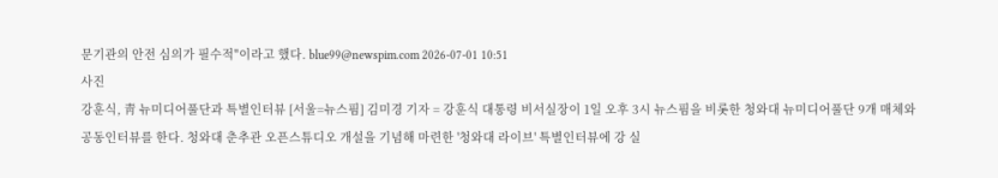문기관의 안전 심의가 필수적"이라고 했다. blue99@newspim.com 2026-07-01 10:51
사진
강훈식, 靑 뉴미디어풀단과 특별인터뷰 [서울=뉴스핌] 김미경 기자 = 강훈식 대통령 비서실장이 1일 오후 3시 뉴스핌을 비롯한 청와대 뉴미디어풀단 9개 매체와 공동인터뷰를 한다. 청와대 춘추관 오픈스튜디오 개설을 기념해 마련한 '청와대 라이브' 특별인터뷰에 강 실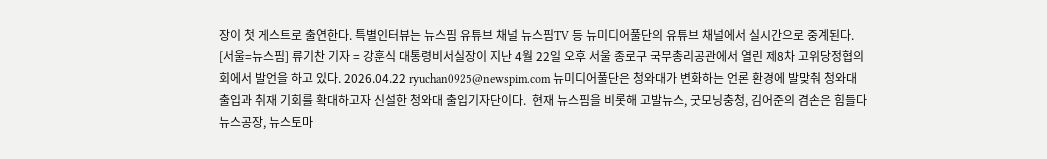장이 첫 게스트로 출연한다. 특별인터뷰는 뉴스핌 유튜브 채널 뉴스핌TV 등 뉴미디어풀단의 유튜브 채널에서 실시간으로 중계된다.  [서울=뉴스핌] 류기찬 기자 = 강훈식 대통령비서실장이 지난 4월 22일 오후 서울 종로구 국무총리공관에서 열린 제8차 고위당정협의회에서 발언을 하고 있다. 2026.04.22 ryuchan0925@newspim.com 뉴미디어풀단은 청와대가 변화하는 언론 환경에 발맞춰 청와대 출입과 취재 기회를 확대하고자 신설한 청와대 출입기자단이다.  현재 뉴스핌을 비롯해 고발뉴스, 굿모닝충청, 김어준의 겸손은 힘들다 뉴스공장, 뉴스토마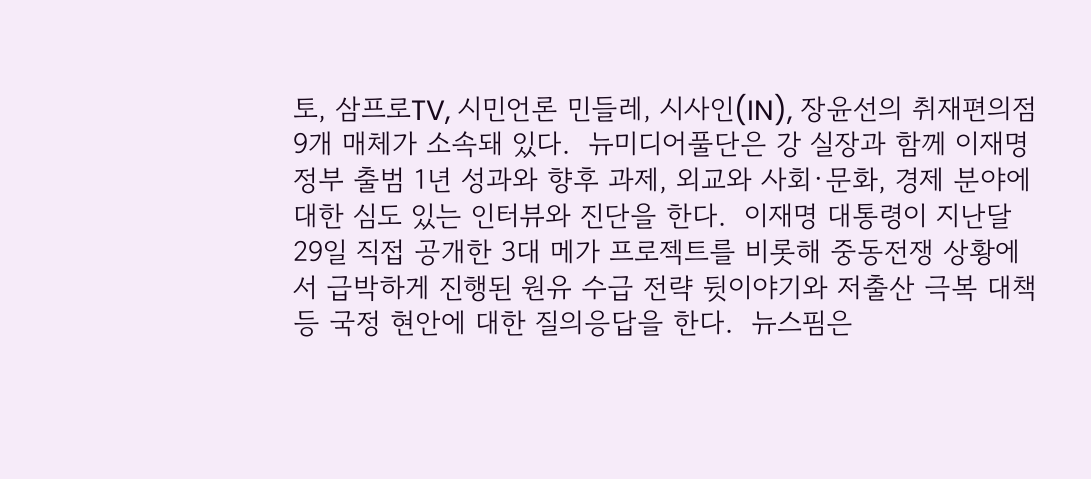토, 삼프로TV, 시민언론 민들레, 시사인(IN), 장윤선의 취재편의점 9개 매체가 소속돼 있다.  뉴미디어풀단은 강 실장과 함께 이재명 정부 출범 1년 성과와 향후 과제, 외교와 사회·문화, 경제 분야에 대한 심도 있는 인터뷰와 진단을 한다.  이재명 대통령이 지난달 29일 직접 공개한 3대 메가 프로젝트를 비롯해 중동전쟁 상황에서 급박하게 진행된 원유 수급 전략 뒷이야기와 저출산 극복 대책 등 국정 현안에 대한 질의응답을 한다.  뉴스핌은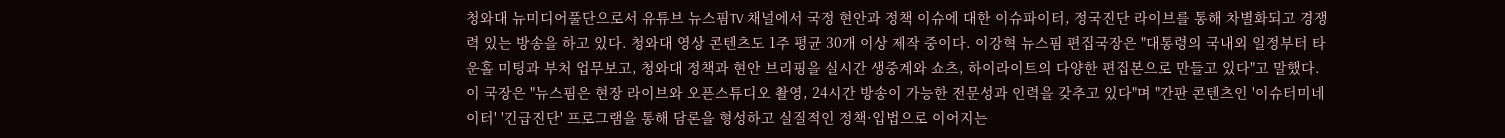청와대 뉴미디어풀단으로서 유튜브 뉴스핌TV 채널에서 국정 현안과 정책 이슈에 대한 이슈파이터, 정국진단 라이브를 통해 차별화되고 경쟁력 있는 방송을 하고 있다. 청와대 영상 콘텐츠도 1주 평균 30개 이상 제작 중이다. 이강혁 뉴스핌 편집국장은 "대통령의 국내외 일정부터 타운홀 미팅과 부처 업무보고, 청와대 정책과 현안 브리핑을 실시간 생중계와 쇼츠, 하이라이트의 다양한 편집본으로 만들고 있다"고 말했다. 이 국장은 "뉴스핌은 현장 라이브와 오픈스튜디오 촬영, 24시간 방송이 가능한 전문성과 인력을 갖추고 있다"며 "간판 콘텐츠인 '이슈터미네이터' '긴급진단' 프로그램을 통해 담론을 형성하고 실질적인 정책·입법으로 이어지는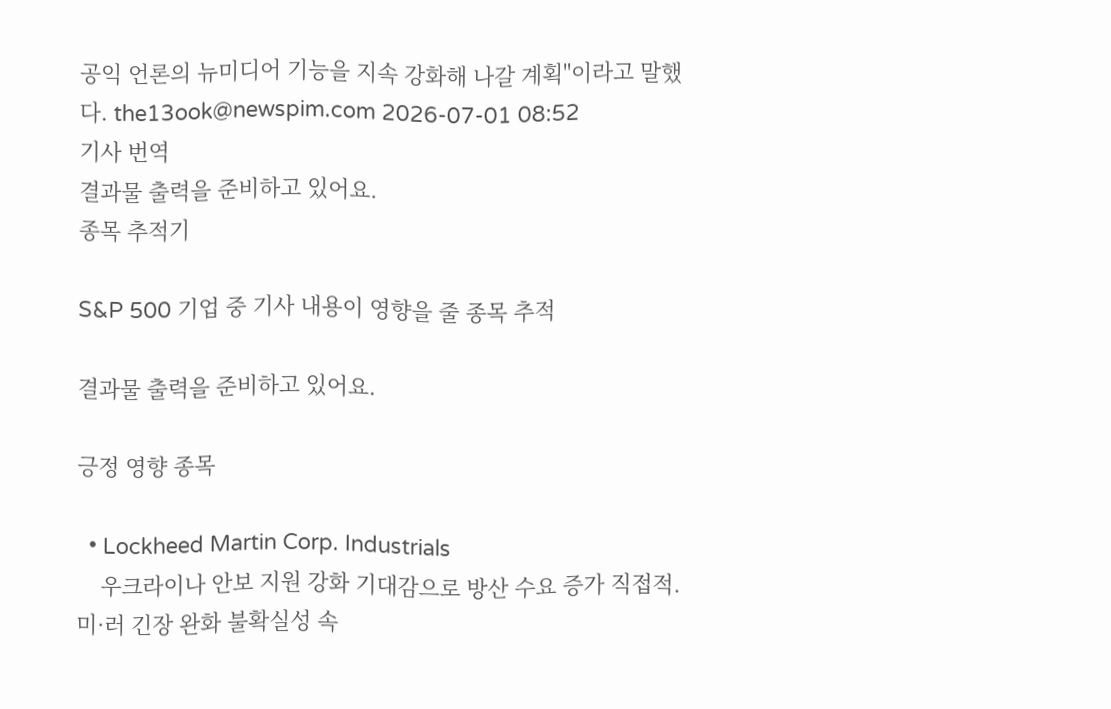공익 언론의 뉴미디어 기능을 지속 강화해 나갈 계획"이라고 말했다. the13ook@newspim.com 2026-07-01 08:52
기사 번역
결과물 출력을 준비하고 있어요.
종목 추적기

S&P 500 기업 중 기사 내용이 영향을 줄 종목 추적

결과물 출력을 준비하고 있어요.

긍정 영향 종목

  • Lockheed Martin Corp. Industrials
    우크라이나 안보 지원 강화 기대감으로 방산 수요 증가 직접적. 미·러 긴장 완화 불확실성 속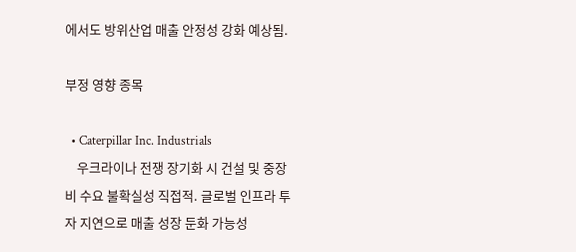에서도 방위산업 매출 안정성 강화 예상됨.

부정 영향 종목

  • Caterpillar Inc. Industrials
    우크라이나 전쟁 장기화 시 건설 및 중장비 수요 불확실성 직접적. 글로벌 인프라 투자 지연으로 매출 성장 둔화 가능성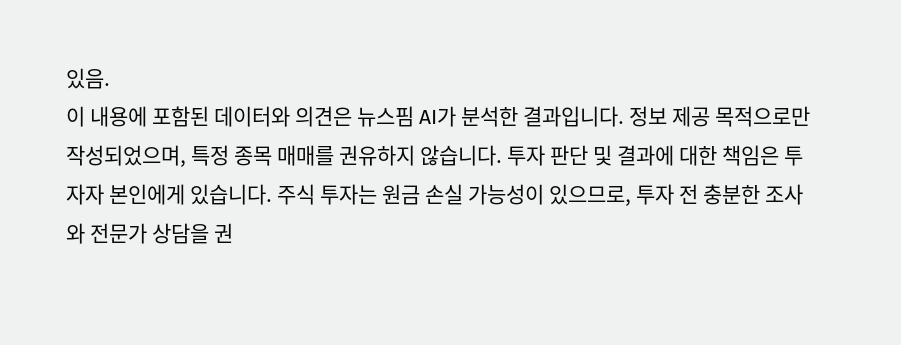있음.
이 내용에 포함된 데이터와 의견은 뉴스핌 AI가 분석한 결과입니다. 정보 제공 목적으로만 작성되었으며, 특정 종목 매매를 권유하지 않습니다. 투자 판단 및 결과에 대한 책임은 투자자 본인에게 있습니다. 주식 투자는 원금 손실 가능성이 있으므로, 투자 전 충분한 조사와 전문가 상담을 권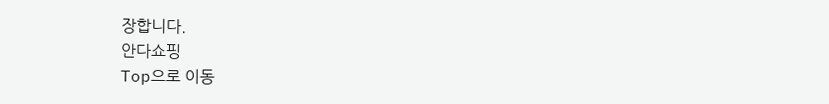장합니다.
안다쇼핑
Top으로 이동